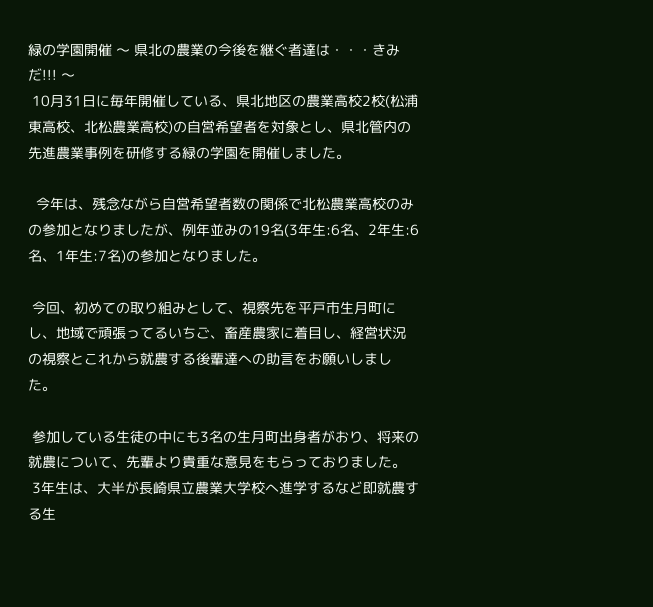緑の学園開催 〜 県北の農業の今後を継ぐ者達は・・・きみだ!!! 〜
 10月31日に毎年開催している、県北地区の農業高校2校(松浦東高校、北松農業高校)の自営希望者を対象とし、県北管内の先進農業事例を研修する緑の学園を開催しました。

  今年は、残念ながら自営希望者数の関係で北松農業高校のみの参加となりましたが、例年並みの19名(3年生:6名、2年生:6名、1年生:7名)の参加となりました。

 今回、初めての取り組みとして、視察先を平戸市生月町にし、地域で頑張ってるいちご、畜産農家に着目し、経営状況の視察とこれから就農する後輩達への助言をお願いしました。

 参加している生徒の中にも3名の生月町出身者がおり、将来の就農について、先輩より貴重な意見をもらっておりました。
 3年生は、大半が長崎県立農業大学校へ進学するなど即就農する生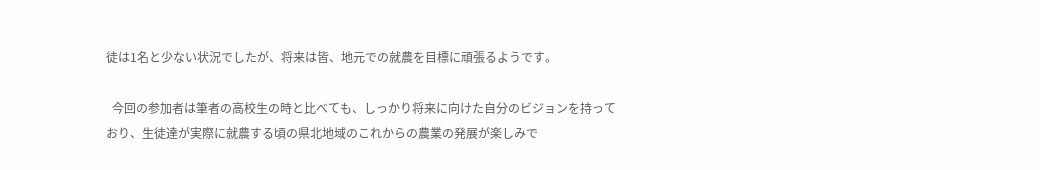徒は1名と少ない状況でしたが、将来は皆、地元での就農を目標に頑張るようです。

  今回の参加者は筆者の高校生の時と比べても、しっかり将来に向けた自分のビジョンを持っており、生徒達が実際に就農する頃の県北地域のこれからの農業の発展が楽しみで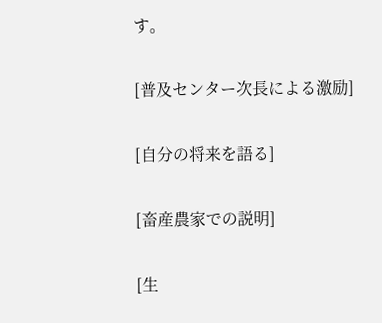す。


[普及センター次長による激励]


[自分の将来を語る]


[畜産農家での説明]


[生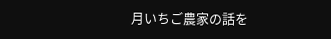月いちご農家の話を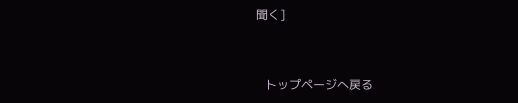聞く]


   トップページへ戻る